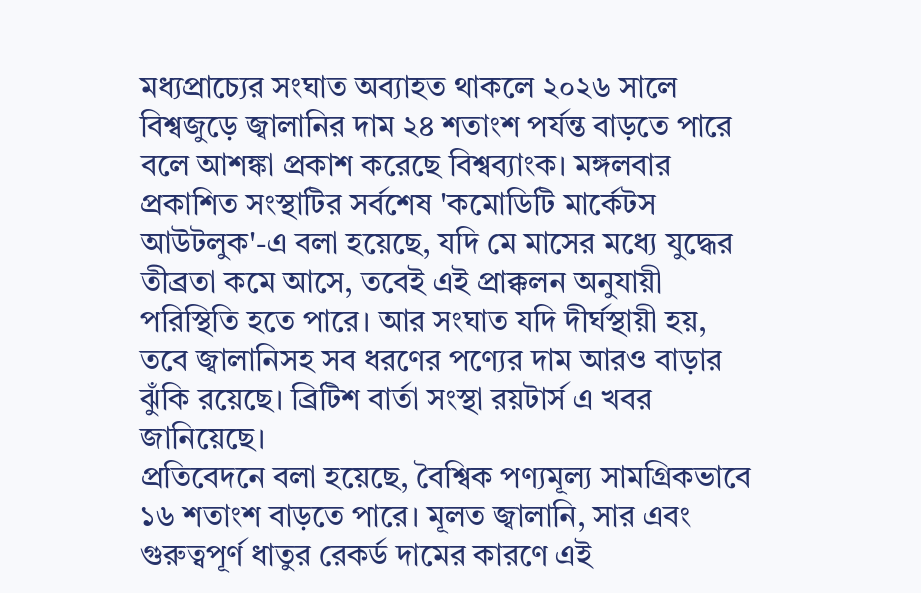মধ্যপ্রাচ্যের সংঘাত অব্যাহত থাকলে ২০২৬ সালে বিশ্বজুড়ে জ্বালানির দাম ২৪ শতাংশ পর্যন্ত বাড়তে পারে বলে আশঙ্কা প্রকাশ করেছে বিশ্বব্যাংক। মঙ্গলবার প্রকাশিত সংস্থাটির সর্বশেষ 'কমোডিটি মার্কেটস আউটলুক'-এ বলা হয়েছে, যদি মে মাসের মধ্যে যুদ্ধের তীব্রতা কমে আসে, তবেই এই প্রাক্কলন অনুযায়ী পরিস্থিতি হতে পারে। আর সংঘাত যদি দীর্ঘস্থায়ী হয়, তবে জ্বালানিসহ সব ধরণের পণ্যের দাম আরও বাড়ার ঝুঁকি রয়েছে। ব্রিটিশ বার্তা সংস্থা রয়টার্স এ খবর জানিয়েছে।
প্রতিবেদনে বলা হয়েছে, বৈশ্বিক পণ্যমূল্য সামগ্রিকভাবে ১৬ শতাংশ বাড়তে পারে। মূলত জ্বালানি, সার এবং গুরুত্বপূর্ণ ধাতুর রেকর্ড দামের কারণে এই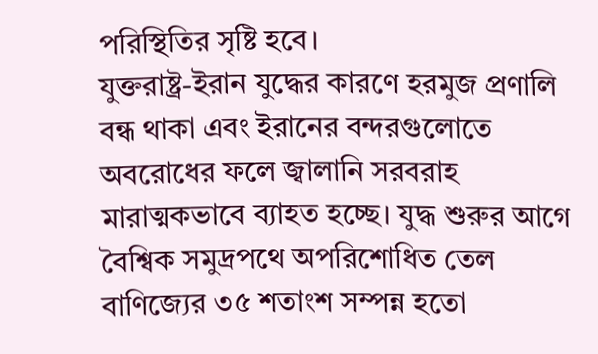পরিস্থিতির সৃষ্টি হবে।
যুক্তরাষ্ট্র-ইরান যুদ্ধের কারণে হরমুজ প্রণালি বন্ধ থাকা এবং ইরানের বন্দরগুলোতে অবরোধের ফলে জ্বালানি সরবরাহ মারাত্মকভাবে ব্যাহত হচ্ছে। যুদ্ধ শুরুর আগে বৈশ্বিক সমুদ্রপথে অপরিশোধিত তেল বাণিজ্যের ৩৫ শতাংশ সম্পন্ন হতো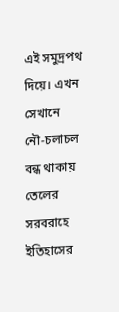এই সমুদ্রপথ দিয়ে। এখন সেখানে নৌ-চলাচল বন্ধ থাকায় তেলের সরবরাহে ইতিহাসের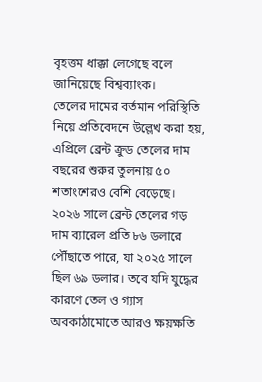বৃহত্তম ধাক্কা লেগেছে বলে জানিয়েছে বিশ্বব্যাংক।
তেলের দামের বর্তমান পরিস্থিতি নিয়ে প্রতিবেদনে উল্লেখ করা হয়, এপ্রিলে ব্রেন্ট ক্রুড তেলের দাম বছরের শুরুর তুলনায় ৫০ শতাংশেরও বেশি বেড়েছে। ২০২৬ সালে ব্রেন্ট তেলের গড় দাম ব্যারেল প্রতি ৮৬ ডলারে পৌঁছাতে পারে, যা ২০২৫ সালে ছিল ৬৯ ডলার। তবে যদি যুদ্ধের কারণে তেল ও গ্যাস অবকাঠামোতে আরও ক্ষয়ক্ষতি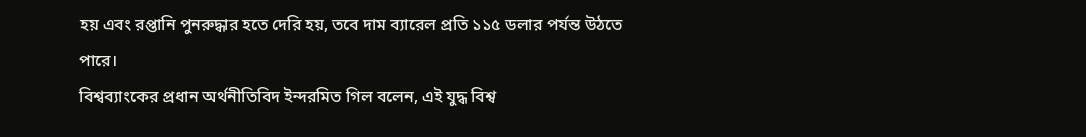হয় এবং রপ্তানি পুনরুদ্ধার হতে দেরি হয়, তবে দাম ব্যারেল প্রতি ১১৫ ডলার পর্যন্ত উঠতে পারে।
বিশ্বব্যাংকের প্রধান অর্থনীতিবিদ ইন্দরমিত গিল বলেন, এই যুদ্ধ বিশ্ব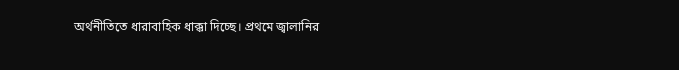অর্থনীতিতে ধারাবাহিক ধাক্কা দিচ্ছে। প্রথমে জ্বালানির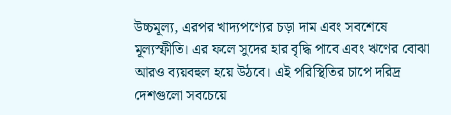উচ্চমূল্য, এরপর খাদ্যপণ্যের চড়া দাম এবং সবশেষে মূল্যস্ফীতি। এর ফলে সুদের হার বৃদ্ধি পাবে এবং ঋণের বোঝা আরও ব্যয়বহুল হয়ে উঠবে। এই পরিস্থিতির চাপে দরিদ্র দেশগুলো সবচেয়ে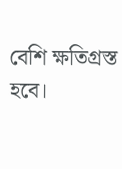বেশি ক্ষতিগ্রস্ত হবে।